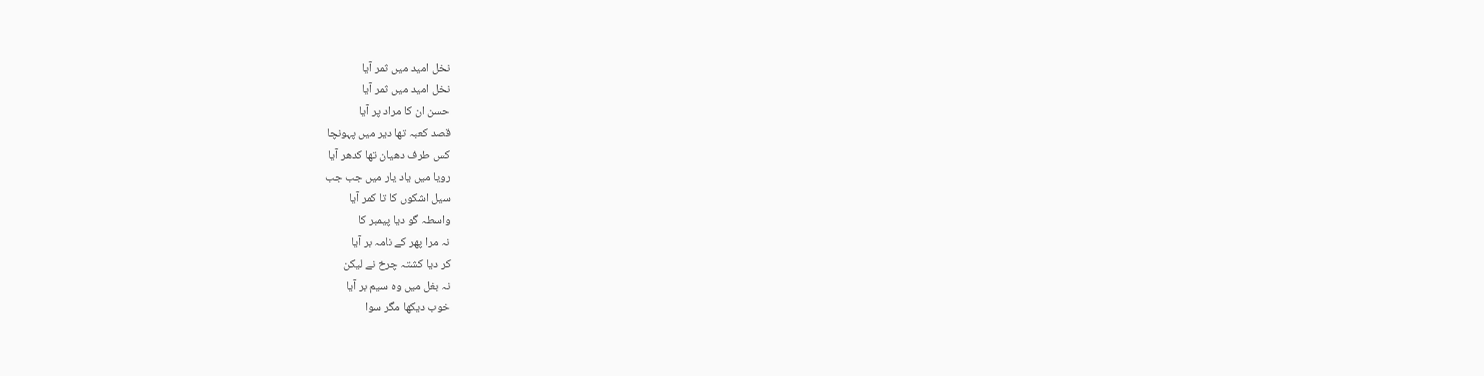نخل امید میں ثمر آیا
نخل امید میں ثمر آیا
حسن ان کا مراد پر آیا
قصد کعبہ تھا دیر میں پہونچا
کس طرف دھیان تھا کدھر آیا
رویا میں یاد یار میں جب جب
سیل اشکوں کا تا کمر آیا
واسطہ گو دیا پیمبر کا
نہ مرا پھر کے نامہ بر آیا
کر دیا کشتہ چرخ نے لیکن
نہ بغل میں وہ سیم بر آیا
خوب دیکھا مگر سوا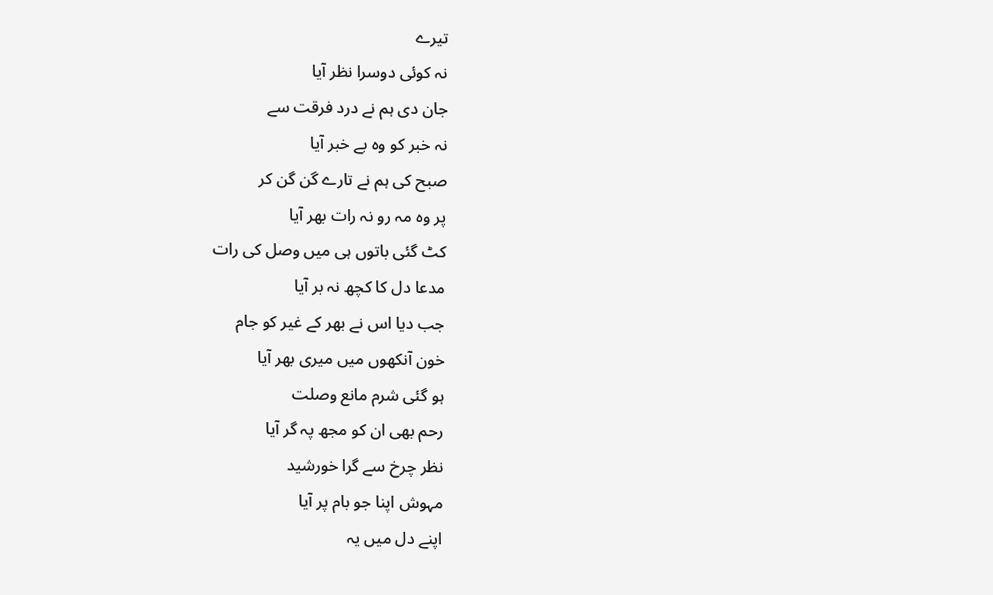تیرے
نہ کوئی دوسرا نظر آیا
جان دی ہم نے درد فرقت سے
نہ خبر کو وہ بے خبر آیا
صبح کی ہم نے تارے گن گن کر
پر وہ مہ رو نہ رات بھر آیا
کٹ گئی باتوں ہی میں وصل کی رات
مدعا دل کا کچھ نہ بر آیا
جب دیا اس نے بھر کے غیر کو جام
خون آنکھوں میں میری بھر آیا
ہو گئی شرم مانع وصلت
رحم بھی ان کو مجھ پہ گر آیا
نظر چرخ سے گرا خورشید
مہوش اپنا جو بام پر آیا
اپنے دل میں یہ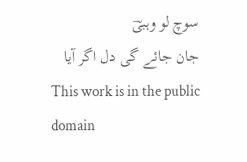سوچ لو وہبیؔ
جان جائے گی دل اگر آیا
This work is in the public domain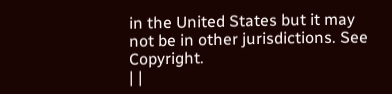in the United States but it may not be in other jurisdictions. See Copyright.
| |